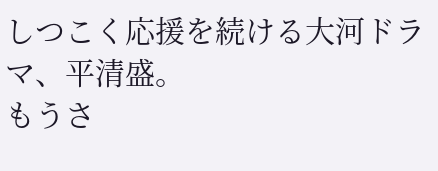しつこく応援を続ける大河ドラマ、平清盛。
もうさ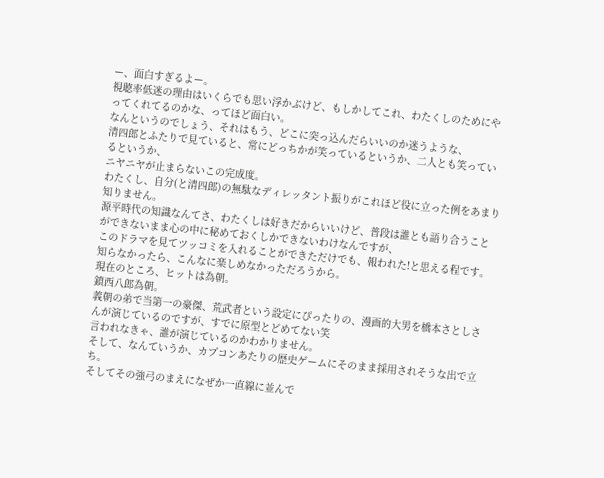ー、面白すぎるよー。
視聴率低迷の理由はいくらでも思い浮かぶけど、もしかしてこれ、わたくしのためにやってくれてるのかな、ってほど面白い。
なんというのでしょう、それはもう、どこに突っ込んだらいいのか迷うような、
清四郎とふたりで見ていると、常にどっちかが笑っているというか、二人とも笑っているというか、
ニヤニヤが止まらないこの完成度。
わたくし、自分(と清四郎)の無駄なディレッタント振りがこれほど役に立った例をあまり知りません。
源平時代の知識なんてさ、わたくしは好きだからいいけど、普段は誰とも語り合うことができないまま心の中に秘めておくしかできないわけなんですが、
このドラマを見てツッコミを入れることができただけでも、報われた!と思える程です。
知らなかったら、こんなに楽しめなかっただろうから。
現在のところ、ヒットは為朝。
鎮西八郎為朝。
義朝の弟で当第一の豪傑、荒武者という設定にぴったりの、漫画的大男を橋本さとしさんが演じているのですが、すでに原型とどめてない笑
言われなきゃ、誰が演じているのかわかりません。
そして、なんていうか、カプコンあたりの歴史ゲームにそのまま採用されそうな出で立ち。
そしてその強弓のまえになぜか一直線に並んで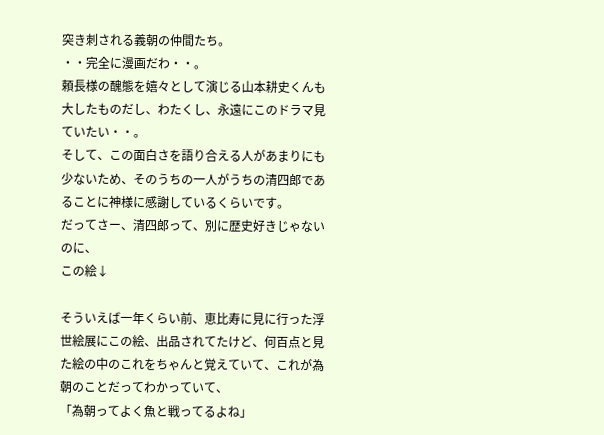突き刺される義朝の仲間たち。
・・完全に漫画だわ・・。
頼長様の醜態を嬉々として演じる山本耕史くんも大したものだし、わたくし、永遠にこのドラマ見ていたい・・。
そして、この面白さを語り合える人があまりにも少ないため、そのうちの一人がうちの清四郎であることに神様に感謝しているくらいです。
だってさー、清四郎って、別に歴史好きじゃないのに、
この絵↓

そういえば一年くらい前、恵比寿に見に行った浮世絵展にこの絵、出品されてたけど、何百点と見た絵の中のこれをちゃんと覚えていて、これが為朝のことだってわかっていて、
「為朝ってよく魚と戦ってるよね」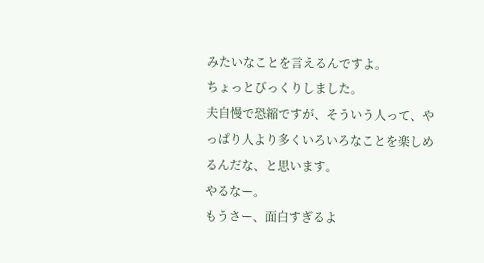みたいなことを言えるんですよ。
ちょっとびっくりしました。
夫自慢で恐縮ですが、そういう人って、やっぱり人より多くいろいろなことを楽しめるんだな、と思います。
やるなー。
もうさー、面白すぎるよ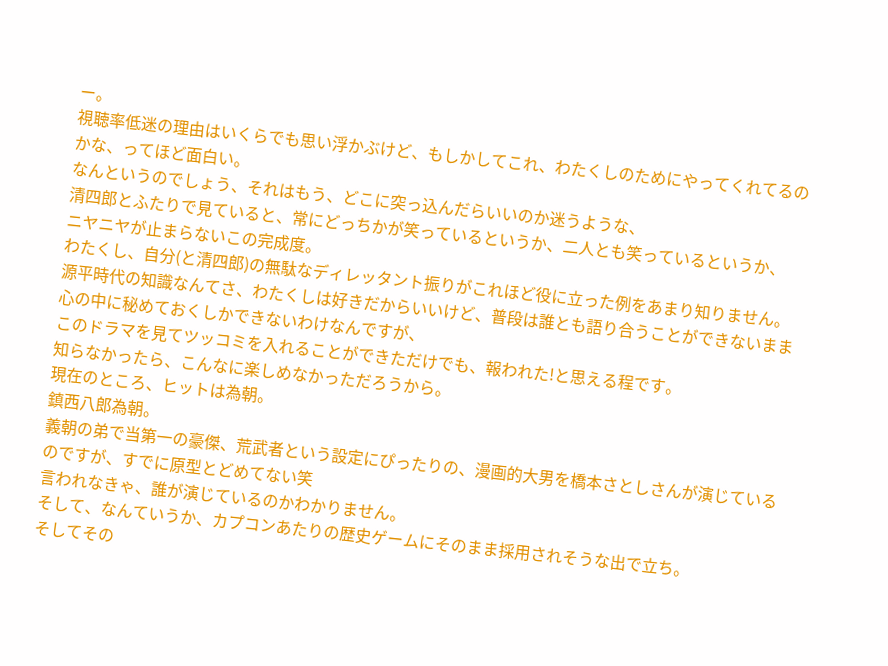ー。
視聴率低迷の理由はいくらでも思い浮かぶけど、もしかしてこれ、わたくしのためにやってくれてるのかな、ってほど面白い。
なんというのでしょう、それはもう、どこに突っ込んだらいいのか迷うような、
清四郎とふたりで見ていると、常にどっちかが笑っているというか、二人とも笑っているというか、
ニヤニヤが止まらないこの完成度。
わたくし、自分(と清四郎)の無駄なディレッタント振りがこれほど役に立った例をあまり知りません。
源平時代の知識なんてさ、わたくしは好きだからいいけど、普段は誰とも語り合うことができないまま心の中に秘めておくしかできないわけなんですが、
このドラマを見てツッコミを入れることができただけでも、報われた!と思える程です。
知らなかったら、こんなに楽しめなかっただろうから。
現在のところ、ヒットは為朝。
鎮西八郎為朝。
義朝の弟で当第一の豪傑、荒武者という設定にぴったりの、漫画的大男を橋本さとしさんが演じているのですが、すでに原型とどめてない笑
言われなきゃ、誰が演じているのかわかりません。
そして、なんていうか、カプコンあたりの歴史ゲームにそのまま採用されそうな出で立ち。
そしてその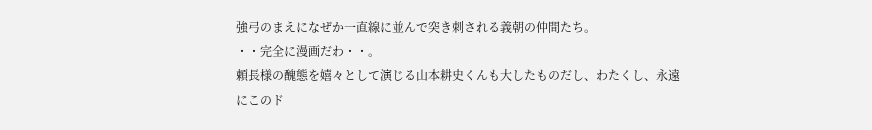強弓のまえになぜか一直線に並んで突き刺される義朝の仲間たち。
・・完全に漫画だわ・・。
頼長様の醜態を嬉々として演じる山本耕史くんも大したものだし、わたくし、永遠にこのド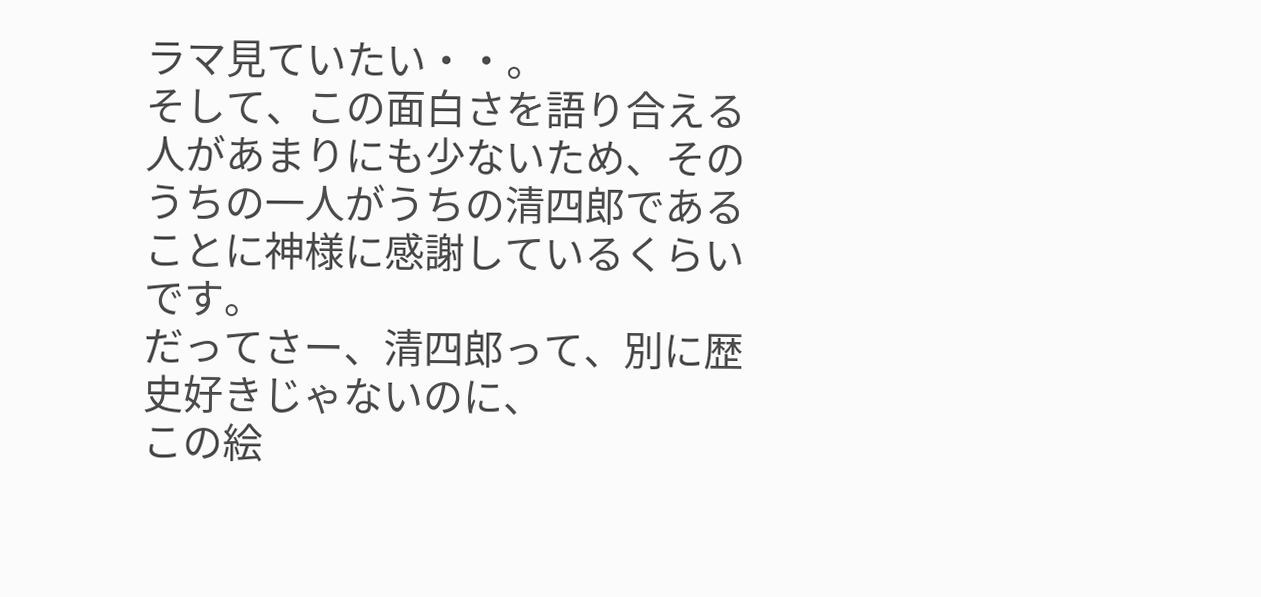ラマ見ていたい・・。
そして、この面白さを語り合える人があまりにも少ないため、そのうちの一人がうちの清四郎であることに神様に感謝しているくらいです。
だってさー、清四郎って、別に歴史好きじゃないのに、
この絵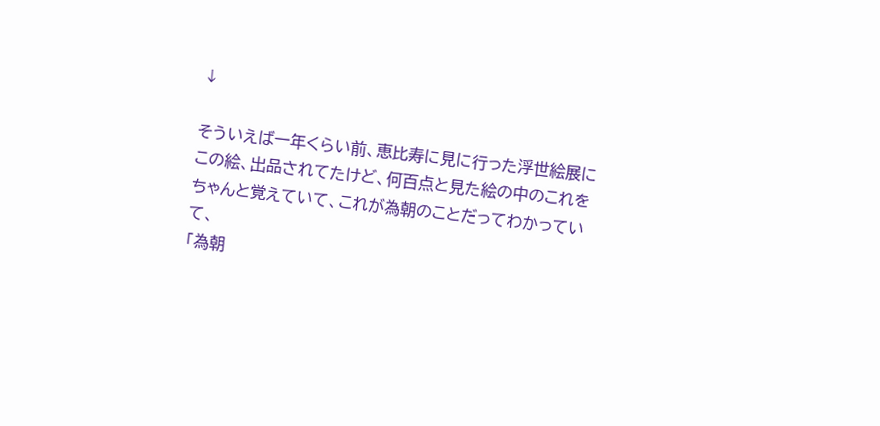↓

そういえば一年くらい前、恵比寿に見に行った浮世絵展にこの絵、出品されてたけど、何百点と見た絵の中のこれをちゃんと覚えていて、これが為朝のことだってわかっていて、
「為朝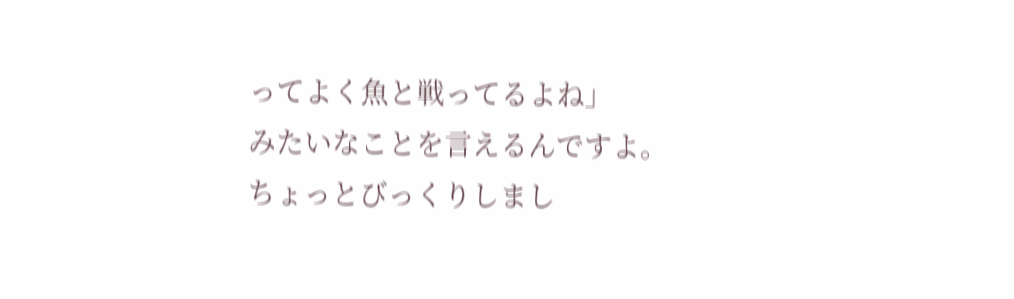ってよく魚と戦ってるよね」
みたいなことを言えるんですよ。
ちょっとびっくりしまし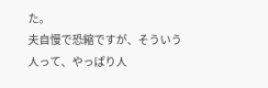た。
夫自慢で恐縮ですが、そういう人って、やっぱり人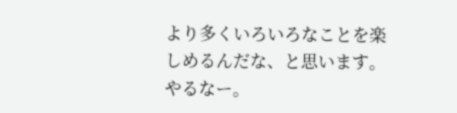より多くいろいろなことを楽しめるんだな、と思います。
やるなー。